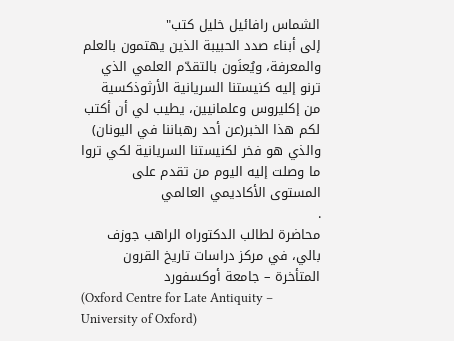الشماس رافائيل خليل كتب"
إلى أبناء صدد الحبيبة الذين يهتمون بالعلم والمعرفة، ويُعنَون بالتقدّم العلمي الذي ترنو إليه كنيستنا السريانية الأرثوذكسية من إكليروس وعلمانيين، يطيب لي أن أكتب لكم هذا الخبر(عن أحد رهباننا في اليونان) والذي هو فخر لكنيستنا السريانية لكي تروا ما وصلت إليه اليوم من تقدم على المستوى الأكاديمي العالمي
.
محاضرة لطالب الدكتوراه الراهب جوزف بالي، في مركز دراسات تاريخ القرون المتأخرة – جامعة أوكسفورد
(Oxford Centre for Late Antiquity – University of Oxford)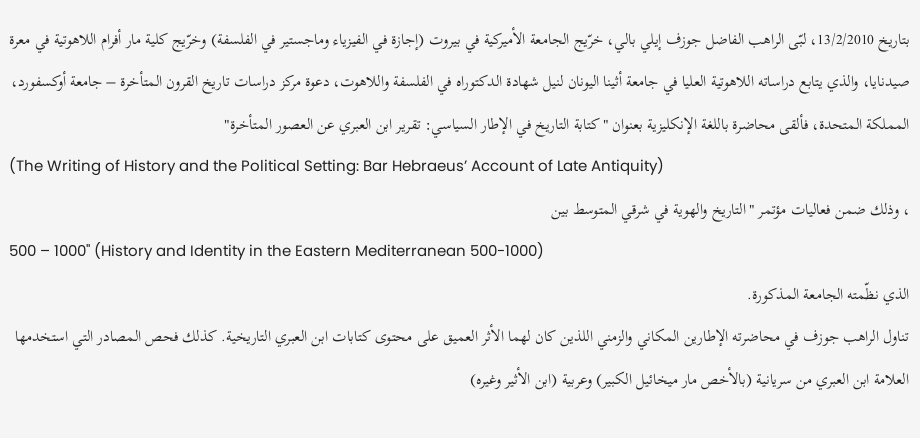بتاريخ 13/2/2010، لبّى الراهب الفاضل جوزف إيلي بالي، خرّيج الجامعة الأميركية في بيروت (إجازة في الفيزياء وماجستير في الفلسفة) وخرّيج كلية مار أفرام اللاهوتية في معرة صيدنايا، والذي يتابع دراساته اللاهوتية العليا في جامعة أثينا اليونان لنيل شهادة الدكتوراه في الفلسفة واللاهوت، دعوة مركز دراسات تاريخ القرون المتأخرة – جامعة أوكسفورد، المملكة المتحدة، فألقى محاضرة باللغة الإنكليزية بعنوان "كتابة التاريخ في الإطار السياسي: تقرير ابن العبري عن العصور المتأخرة"
(The Writing of History and the Political Setting: Bar Hebraeus’ Account of Late Antiquity)
، وذلك ضمن فعاليات مؤتمر "التاريخ والهوية في شرقي المتوسط بين
500 – 1000" (History and Identity in the Eastern Mediterranean 500-1000)
الذي نظّمته الجامعة المذكورة.
تناول الراهب جوزف في محاضرته الإطارين المكاني والزمني اللذين كان لهما الأثر العميق على محتوى كتابات ابن العبري التاريخية. كذلك فحص المصادر التي استخدمها العلامة ابن العبري من سريانية (بالأخص مار ميخائيل الكبير) وعربية (ابن الأثير وغيره)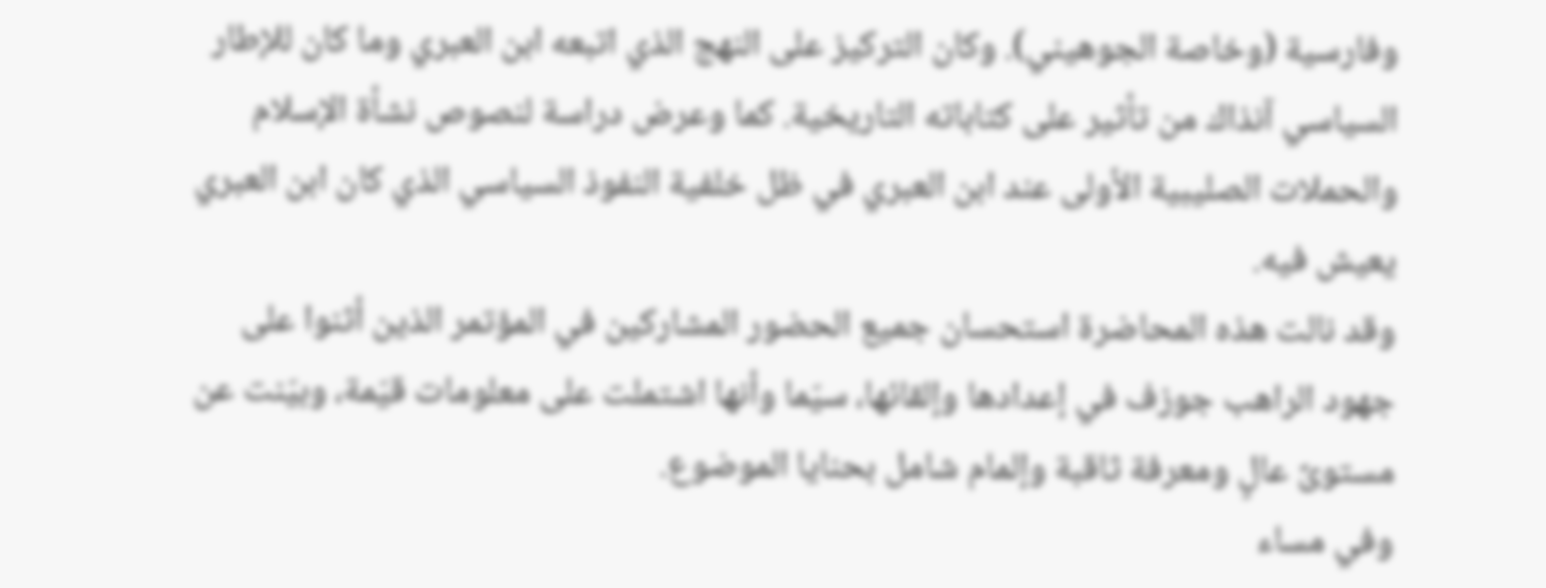وفارسية (وخاصة الجوهيني). وكان التركيز على النهج الذي اتبعه ابن العبري وما كان للإطار السياسي آنذاك من تأثير على كتاباته التاريخية. كما وعرض دراسة لنصوص نشأة الإسلام والحملات الصليبية الأولى عند ابن العبري في ظل خلفية النفوذ السياسي الذي كان ابن العبري يعيش فيه.
وقد نالت هذه المحاضرة استحسان جميع الحضور المشاركين في المؤتمر الذين أثنوا على جهود الراهب جوزف في إعدادها وإلقائها، سيّما وأنها اشتملت على معلومات قيّمة، وبيّنت عن مستوىً عالٍ ومعرفة ثاقبة وإلمام شامل بحنايا الموضوع.
وفي مساء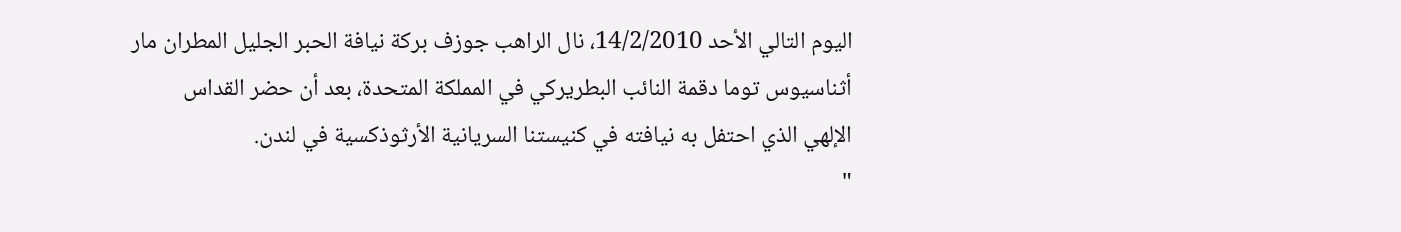اليوم التالي الأحد 14/2/2010، نال الراهب جوزف بركة نيافة الحبر الجليل المطران مار أثناسيوس توما دقمة النائب البطريركي في المملكة المتحدة، بعد أن حضر القداس الإلهي الذي احتفل به نيافته في كنيستنا السريانية الأرثوذكسية في لندن.
"